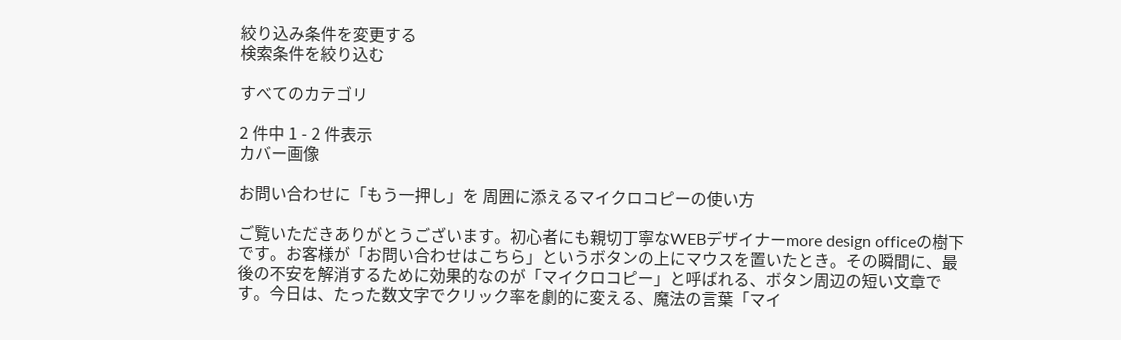絞り込み条件を変更する
検索条件を絞り込む

すべてのカテゴリ

2 件中 1 - 2 件表示
カバー画像

お問い合わせに「もう一押し」を 周囲に添えるマイクロコピーの使い方

ご覧いただきありがとうございます。初心者にも親切丁寧なWEBデザイナーmore design officeの樹下です。お客様が「お問い合わせはこちら」というボタンの上にマウスを置いたとき。その瞬間に、最後の不安を解消するために効果的なのが「マイクロコピー」と呼ばれる、ボタン周辺の短い文章です。今日は、たった数文字でクリック率を劇的に変える、魔法の言葉「マイ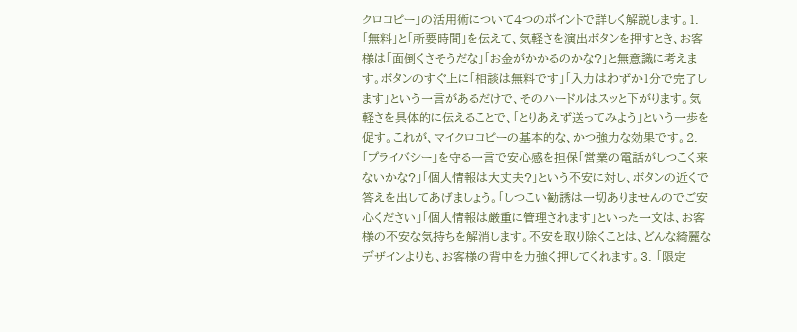クロコピー」の活用術について4つのポイントで詳しく解説します。1. 「無料」と「所要時間」を伝えて、気軽さを演出ボタンを押すとき、お客様は「面倒くさそうだな」「お金がかかるのかな?」と無意識に考えます。ボタンのすぐ上に「相談は無料です」「入力はわずか1分で完了します」という一言があるだけで、そのハードルはスッと下がります。気軽さを具体的に伝えることで、「とりあえず送ってみよう」という一歩を促す。これが、マイクロコピーの基本的な、かつ強力な効果です。2. 「プライバシー」を守る一言で安心感を担保「営業の電話がしつこく来ないかな?」「個人情報は大丈夫?」という不安に対し、ボタンの近くで答えを出してあげましょう。「しつこい勧誘は一切ありませんのでご安心ください」「個人情報は厳重に管理されます」といった一文は、お客様の不安な気持ちを解消します。不安を取り除くことは、どんな綺麗なデザインよりも、お客様の背中を力強く押してくれます。3. 「限定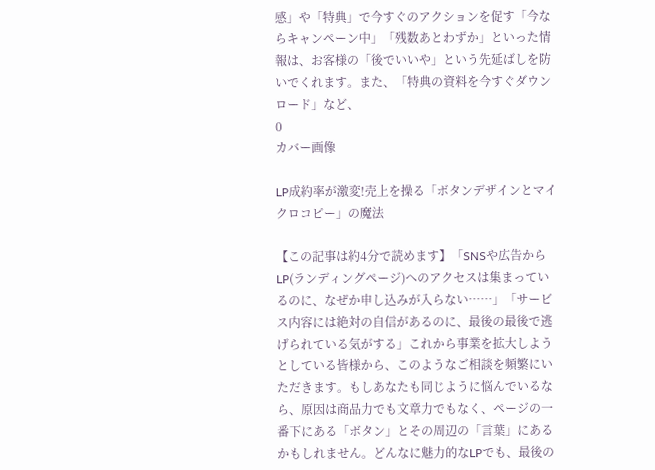感」や「特典」で今すぐのアクションを促す「今ならキャンペーン中」「残数あとわずか」といった情報は、お客様の「後でいいや」という先延ばしを防いでくれます。また、「特典の資料を今すぐダウンロード」など、
0
カバー画像

LP成約率が激変!売上を操る「ボタンデザインとマイクロコピー」の魔法

【この記事は約4分で読めます】「SNSや広告からLP(ランディングページ)へのアクセスは集まっているのに、なぜか申し込みが入らない……」「サービス内容には絶対の自信があるのに、最後の最後で逃げられている気がする」これから事業を拡大しようとしている皆様から、このようなご相談を頻繁にいただきます。もしあなたも同じように悩んでいるなら、原因は商品力でも文章力でもなく、ページの一番下にある「ボタン」とその周辺の「言葉」にあるかもしれません。どんなに魅力的なLPでも、最後の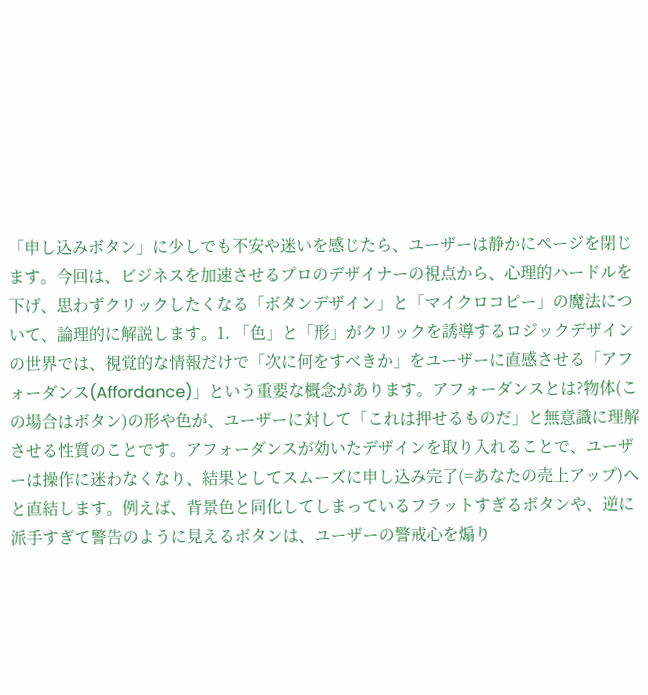「申し込みボタン」に少しでも不安や迷いを感じたら、ユーザーは静かにページを閉じます。今回は、ビジネスを加速させるプロのデザイナーの視点から、心理的ハードルを下げ、思わずクリックしたくなる「ボタンデザイン」と「マイクロコピー」の魔法について、論理的に解説します。1. 「色」と「形」がクリックを誘導するロジックデザインの世界では、視覚的な情報だけで「次に何をすべきか」をユーザーに直感させる「アフォーダンス(Affordance)」という重要な概念があります。アフォーダンスとは?物体(この場合はボタン)の形や色が、ユーザーに対して「これは押せるものだ」と無意識に理解させる性質のことです。アフォーダンスが効いたデザインを取り入れることで、ユーザーは操作に迷わなくなり、結果としてスムーズに申し込み完了(=あなたの売上アップ)へと直結します。例えば、背景色と同化してしまっているフラットすぎるボタンや、逆に派手すぎて警告のように見えるボタンは、ユーザーの警戒心を煽り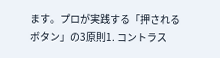ます。プロが実践する「押されるボタン」の3原則1. コントラス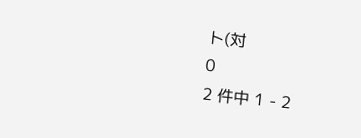ト(対
0
2 件中 1 - 2